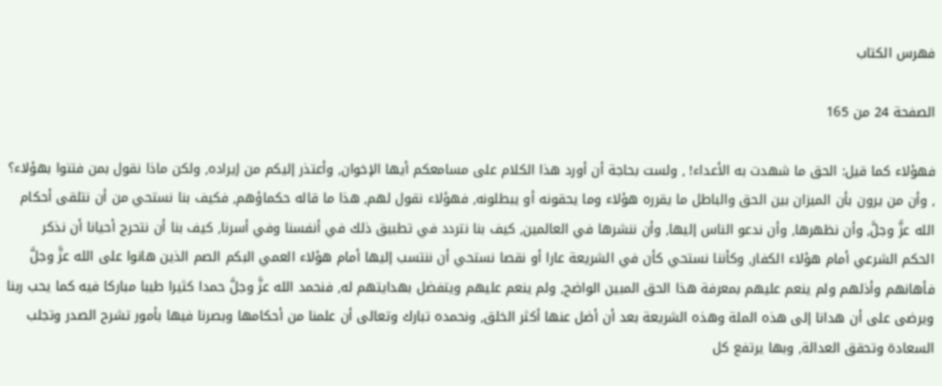فهرس الكتاب

الصفحة 24 من 165

فهؤلاء كما قيل: الحق ما شهدت به الأعداء! , ولست بحاجة أن أورد هذا الكلام على مسامعكم أيها الإخوان, وأعتذر إليكم من إيراده, ولكن ماذا نقول بمن فتنوا بهؤلاء؟ , وأن من يرون بأن الميزان بين الحق والباطل ما يقرره هؤلاء وما يحقونه أو يبطلونه, فهؤلاء نقول لهم, هذا ما قاله حكماؤهم, فكيف بنا نستحي من أن نتلقى أحكام الله عزَّ وجلَّ, وأن نظهرها, وأن ندعو الناس إليها, وأن ننشرها في العالمين, كيف بنا نتردد في تطبيق ذلك في أنفسنا وفي أسرنا, كيف بنا أن نتحرج أحيانا أن نذكر الحكم الشرعي أمام هؤلاء الكفار, وكأننا نستحي كأن في الشريعة عارا أو نقصا نستحي أن ننتسب إليها أمام هؤلاء العمي البكم الصم الذين هانوا على الله عزَّ وجلَّ فأهانهم وأذلهم ولم ينعم عليهم بمعرفة هذا الحق المبين الواضح, ولم ينعم عليهم ويتفضل بهدايتهم له, فنحمد الله عزَّ وجلَّ حمدا كثيرا طيبا مباركا فيه كما يحب ربنا ويرضى على أن هدانا إلى هذه الملة وهذه الشريعة بعد أن أضل عنها أكثر الخلق, ونحمده تبارك وتعالى أن علمنا من أحكامها وبصرنا فيها بأمور تشرح الصدر وتجلب السعادة وتحقق العدالة, وبها يرتفع كل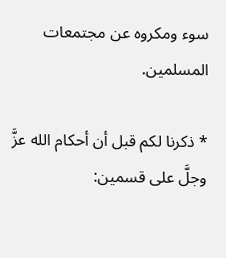سوء ومكروه عن مجتمعات المسلمين.

* ذكرنا لكم قبل أن أحكام الله عزَّ وجلَّ على قسمين: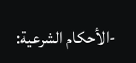-الأحكام الشرعية: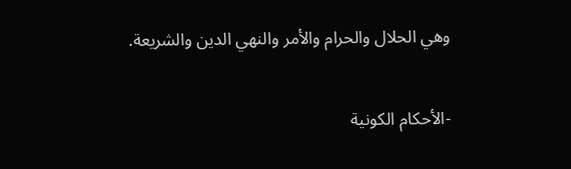وهي الحلال والحرام والأمر والنهي الدين والشريعة.

-الأحكام الكونية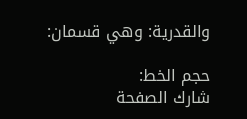والقدرية: وهي قسمان:

حجم الخط:
شارك الصفحة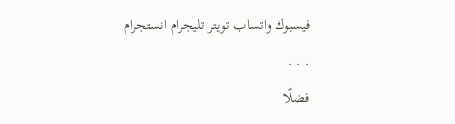فيسبوك واتساب تويتر تليجرام انستجرام
. . .
فضلًا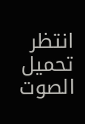انتظر تحميل الصوت